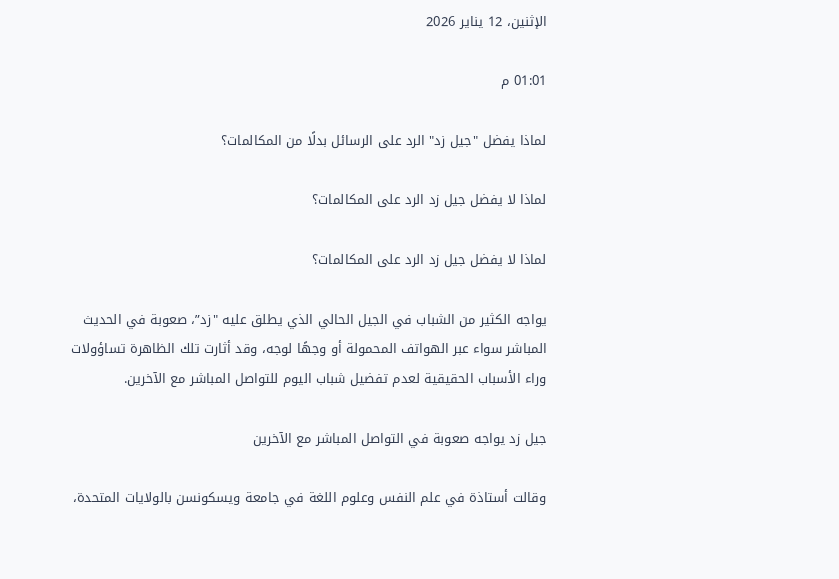الإثنين، 12 يناير 2026

01:01 م

لماذا يفضل "جيل زد" الرد على الرسائل بدلًا من المكالمات؟

لماذا لا يفضل جيل زد الرد على المكالمات؟

لماذا لا يفضل جيل زد الرد على المكالمات؟

يواجه الكثير من الشباب في الجيل الحالي الذي يطلق عليه "زد”، صعوبة في الحديث المباشر سواء عبر الهواتف المحمولة أو وجهًا لوجه، وقد أثارت تلك الظاهرة تساؤولات وراء الأسباب الحقيقية لعدم تفضيل شباب اليوم للتواصل المباشر مع الآخرين.

جيل زد يواجه صعوبة في التواصل المباشر مع الآخرين

وقالت أستاذة في علم النفس وعلوم اللغة في جامعة ويسكونسن بالولايات المتحدة،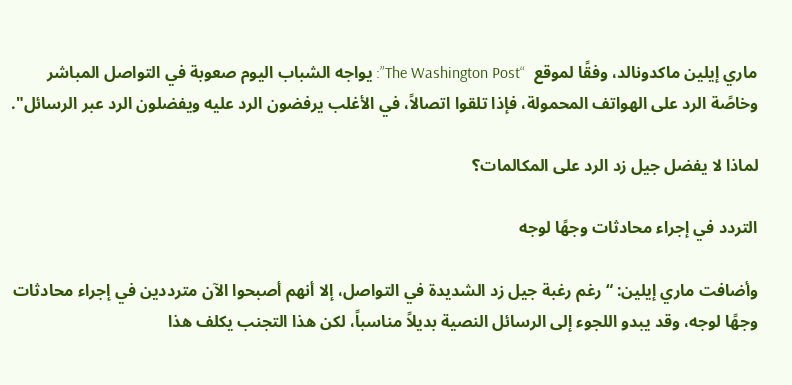ماري إيلين ماكدونالد، وفقًا لموقع  “The Washington Post”: يواجه الشباب اليوم صعوبة في التواصل المباشر وخاصًة الرد على الهواتف المحمولة، فإذا تلقوا اتصالاً، في الأغلب يرفضون الرد عليه ويفضلون الرد عبر الرسائل".

لماذا لا يفضل جيل زد الرد على المكالمات؟

التردد في إجراء محادثات وجهًا لوجه

وأضافت ماري إيلين: “رغم رغبة جيل زد الشديدة في التواصل، إلا أنهم أصبحوا الآن مترددين في إجراء محادثات وجهًا لوجه، وقد يبدو اللجوء إلى الرسائل النصية بديلاً مناسباً، لكن هذا التجنب يكلف هذا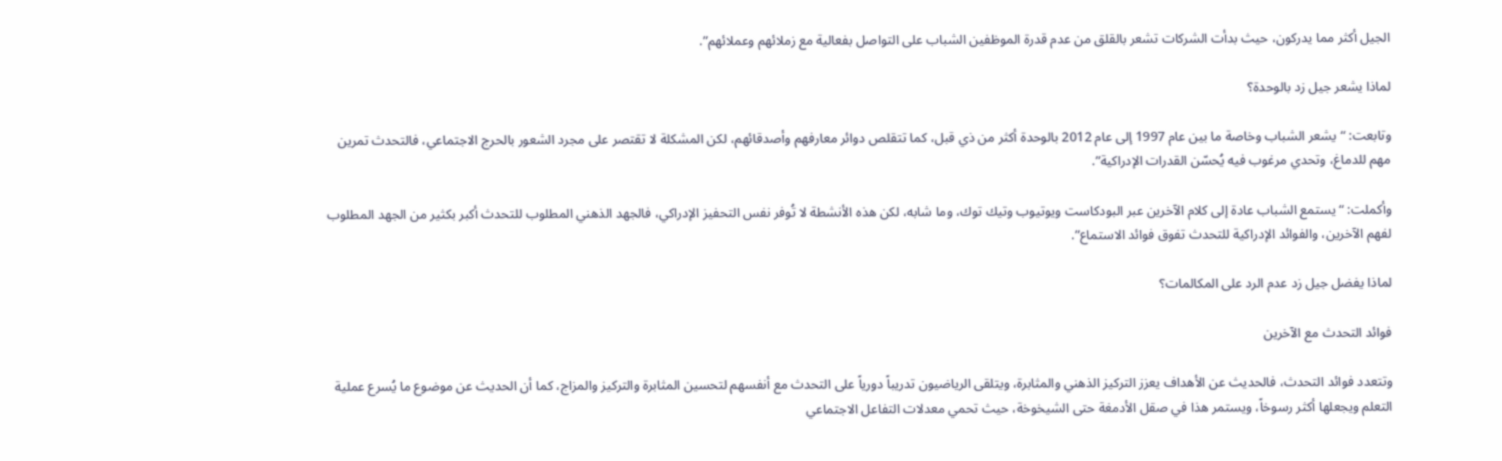الجيل أكثر مما يدركون، حيث بدأت الشركات تشعر بالقلق من عدم قدرة الموظفين الشباب على التواصل بفعالية مع زملائهم وعملائهم”.

لماذا يشعر جيل زد بالوحدة؟

وتابعت: “يشعر الشباب وخاصة ما بين عام 1997 إلى عام 2012 بالوحدة أكثر من ذي قبل، كما تتقلص دوائر معارفهم وأصدقائهم، لكن المشكلة لا تقتصر على مجرد الشعور بالحرج الاجتماعي، فالتحدث تمرين مهم للدماغ، وتحدي مرغوب فيه يُحسّن القدرات الإدراكية”.

وأكملت: “يستمع الشباب عادة إلى كلام الآخرين عبر البودكاست ويوتيوب وتيك توك، وما شابه، لكن هذه الأنشطة لا تُوفر نفس التحفيز الإدراكي، فالجهد الذهني المطلوب للتحدث أكبر بكثير من الجهد المطلوب لفهم الآخرين، والفوائد الإدراكية للتحدث تفوق فوائد الاستماع”.

لماذا يفضل جيل زد عدم الرد على المكالمات؟

فوائد التحدث مع الآخرين

وتتعدد فوائد التحدث، فالحديث عن الأهداف يعزز التركيز الذهني والمثابرة، ويتلقى الرياضيون تدريباً دورياً على التحدث مع أنفسهم لتحسين المثابرة والتركيز والمزاج، كما أن الحديث عن موضوع ما يُسرع عملية التعلم ويجعلها أكثر رسوخاً، ويستمر هذا في صقل الأدمغة حتى الشيخوخة، حيث تحمي معدلات التفاعل الاجتماعي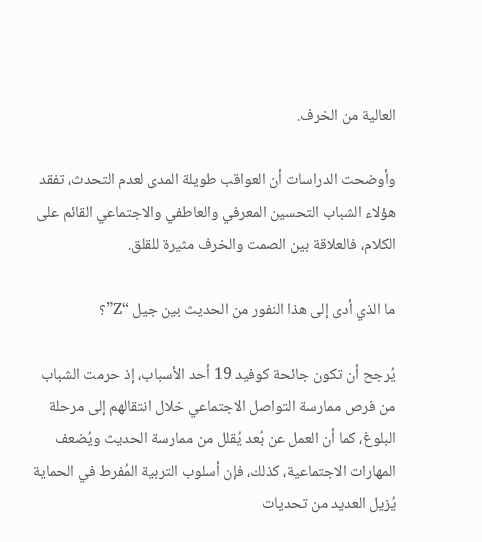العالية من الخرف.

وأوضحت الدراسات أن العواقب طويلة المدى لعدم التحدث، تفقد هؤلاء الشباب التحسين المعرفي والعاطفي والاجتماعي القائم على الكلام، فالعلاقة بين الصمت والخرف مثيرة للقلق.

ما الذي أدى إلى هذا النفور من الحديث بين جيل “Z”؟

يُرجح أن تكون جائحة كوفيد 19 أحد الأسباب، إذ حرمت الشباب من فرص ممارسة التواصل الاجتماعي خلال انتقالهم إلى مرحلة البلوغ، كما أن العمل عن بُعد يُقلل من ممارسة الحديث ويُضعف المهارات الاجتماعية، كذلك، فإن أسلوب التربية المُفرط في الحماية يُزيل العديد من تحديات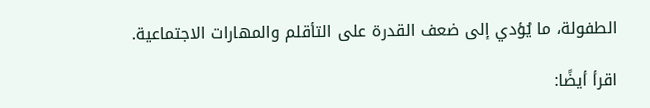الطفولة، ما يُؤدي إلى ضعف القدرة على التأقلم والمهارات الاجتماعية.

اقرأ أيضًا: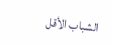الشباب الأقل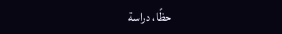حظًا، دراسة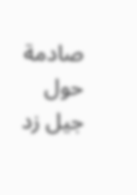صادمة حول جيل زد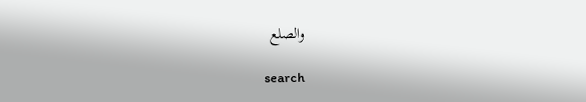والصلع

search